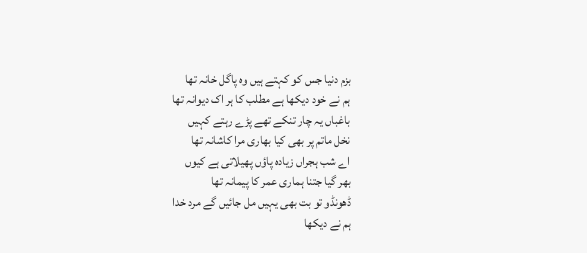بزم دنیا جس کو کہتے ہیں وہ پاگل خانہ تھا
ہم نے خود دیکھا ہے مطلب کا ہر اک دیوانہ تھا
باغباں یہ چار تنکے تھے پڑے رہتے کہیں
نخل ماتم پر بھی کیا بھاری مرا کاشانہ تھا
اے شب ہجراں زیادہ پاؤں پھیلاتی ہے کیوں
بھر گیا جتنا ہماری عمر کا پیمانہ تھا
ڈھونڈو تو بت بھی یہیں مل جائیں گے مرد خدا
ہم نے دیکھا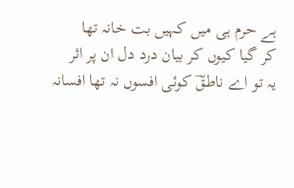ہے حرم ہی میں کہیں بت خانہ تھا
کر گیا کیوں کر بیان درد دل ان پر اثر
یہ تو اے ناطقؔ کوئی افسوں نہ تھا افسانہ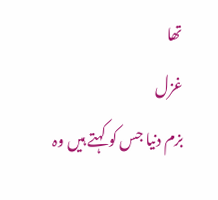تھا
غزل
بزم دنیا جس کو کہتے ہیں وہ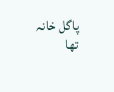پاگل خانہ تھا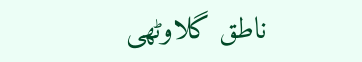ناطق گلاوٹھی